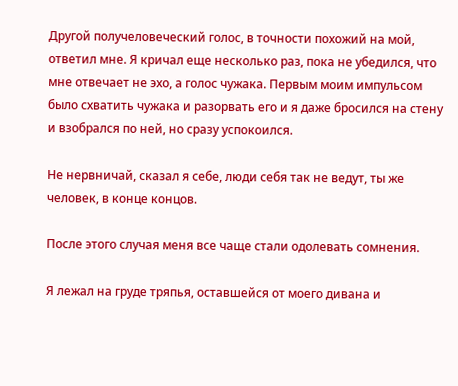Другой получеловеческий голос, в точности похожий на мой, ответил мне. Я кричал еще несколько раз, пока не убедился, что мне отвечает не эхо, а голос чужака. Первым моим импульсом было схватить чужака и разорвать его и я даже бросился на стену и взобрался по ней, но сразу успокоился.

Не нервничай, сказал я себе, люди себя так не ведут, ты же человек, в конце концов.

После этого случая меня все чаще стали одолевать сомнения.

Я лежал на груде тряпья, оставшейся от моего дивана и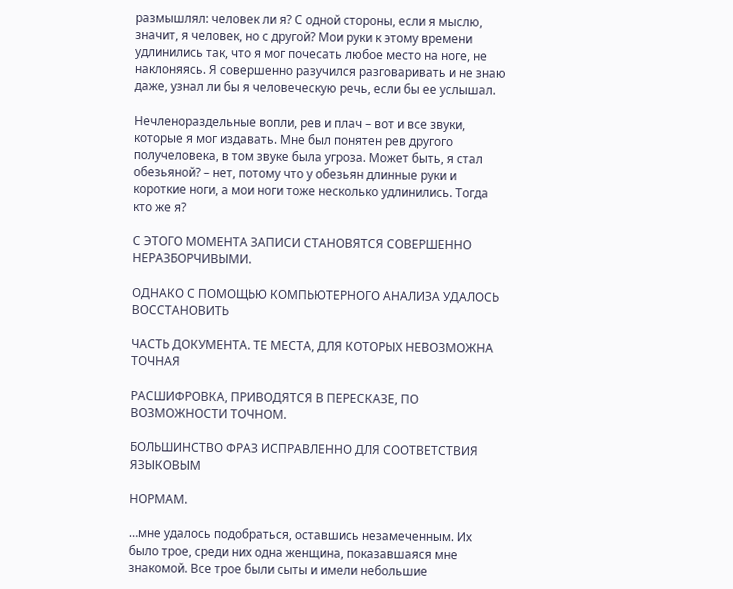размышлял: человек ли я? С одной стороны, если я мыслю, значит, я человек, но с другой? Мои руки к этому времени удлинились так, что я мог почесать любое место на ноге, не наклоняясь. Я совершенно разучился разговаривать и не знаю даже, узнал ли бы я человеческую речь, если бы ее услышал.

Нечленораздельные вопли, рев и плач – вот и все звуки, которые я мог издавать. Мне был понятен рев другого получеловека, в том звуке была угроза. Может быть, я стал обезьяной? – нет, потому что у обезьян длинные руки и короткие ноги, а мои ноги тоже несколько удлинились. Тогда кто же я?

С ЭТОГО МОМЕНТА ЗАПИСИ СТАНОВЯТСЯ СОВЕРШЕННО НЕРАЗБОРЧИВЫМИ.

ОДНАКО С ПОМОЩЬЮ КОМПЬЮТЕРНОГО АНАЛИЗА УДАЛОСЬ ВОССТАНОВИТЬ

ЧАСТЬ ДОКУМЕНТА. ТЕ МЕСТА, ДЛЯ КОТОРЫХ НЕВОЗМОЖНА ТОЧНАЯ

РАСШИФРОВКА, ПРИВОДЯТСЯ В ПЕРЕСКАЗЕ, ПО ВОЗМОЖНОСТИ ТОЧНОМ.

БОЛЬШИНСТВО ФРАЗ ИСПРАВЛЕННО ДЛЯ СООТВЕТСТВИЯ ЯЗЫКОВЫМ

НОРМАМ.

…мне удалось подобраться, оставшись незамеченным. Их было трое, среди них одна женщина, показавшаяся мне знакомой. Все трое были сыты и имели небольшие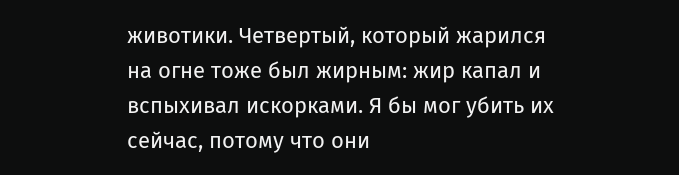животики. Четвертый, который жарился на огне тоже был жирным: жир капал и вспыхивал искорками. Я бы мог убить их сейчас, потому что они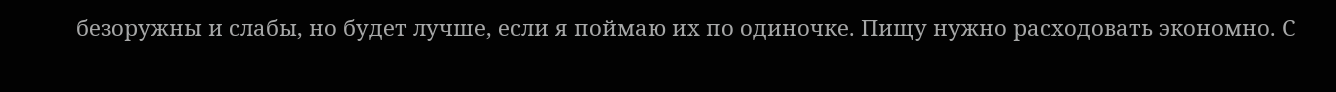безоружны и слабы, но будет лучше, если я поймаю их по одиночке. Пищу нужно расходовать экономно. С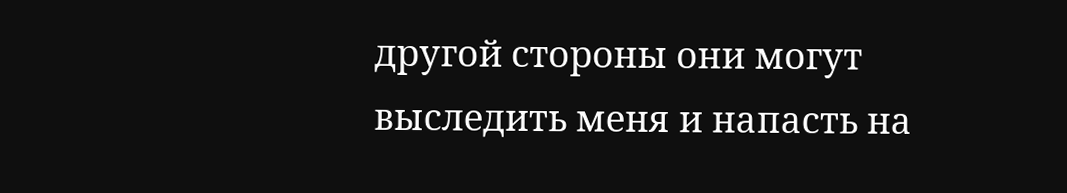другой стороны они могут выследить меня и напасть на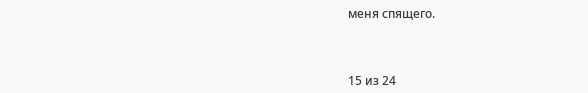меня спящего.



15 из 24